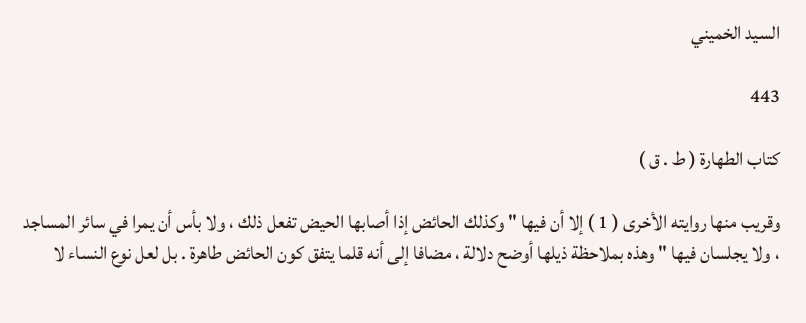السيد الخميني

443

كتاب الطهارة ( ط . ق )

وقريب منها روايته الأخرى ( 1 ) إلا أن فيها " وكذلك الحائض إذا أصابها الحيض تفعل ذلك ، ولا بأس أن يمرا في سائر المساجد ، ولا يجلسان فيها " وهذه بملاحظة ذيلها أوضح دلالة ، مضافا إلى أنه قلما يتفق كون الحائض طاهرة . بل لعل نوع النساء لا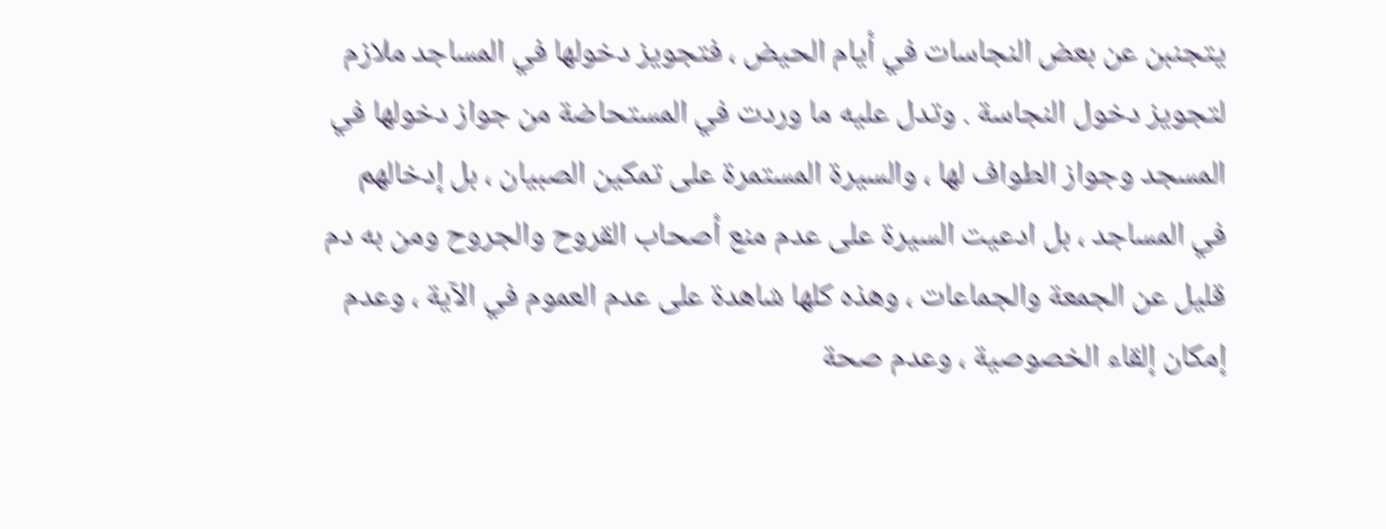يتجنبن عن بعض النجاسات في أيام الحيض ، فتجويز دخولها في المساجد ملازم لتجويز دخول النجاسة . وتدل عليه ما وردت في المستحاضة من جواز دخولها في المسجد وجواز الطواف لها ، والسيرة المستمرة على تمكين الصبيان ، بل إدخالهم في المساجد ، بل ادعيت السيرة على عدم منع أصحاب القروح والجروح ومن به دم قليل عن الجمعة والجماعات ، وهذه كلها شاهدة على عدم العموم في الآية ، وعدم إمكان إلقاء الخصوصية ، وعدم صحة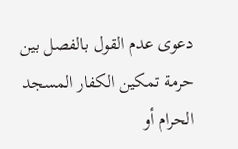دعوى عدم القول بالفصل بين حرمة تمكين الكفار المسجد الحرام أو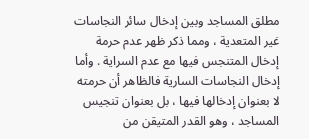مطلق المساجد وبين إدخال سائر النجاسات غير المتعدية ، ومما ذكر ظهر عدم حرمة إدخال المتنجس فيها مع عدم السراية . وأما إدخال النجاسات السارية فالظاهر أن حرمته لا بعنوان إدخالها فيها ، بل بعنوان تنجيس المساجد ، وهو القدر المتيقن من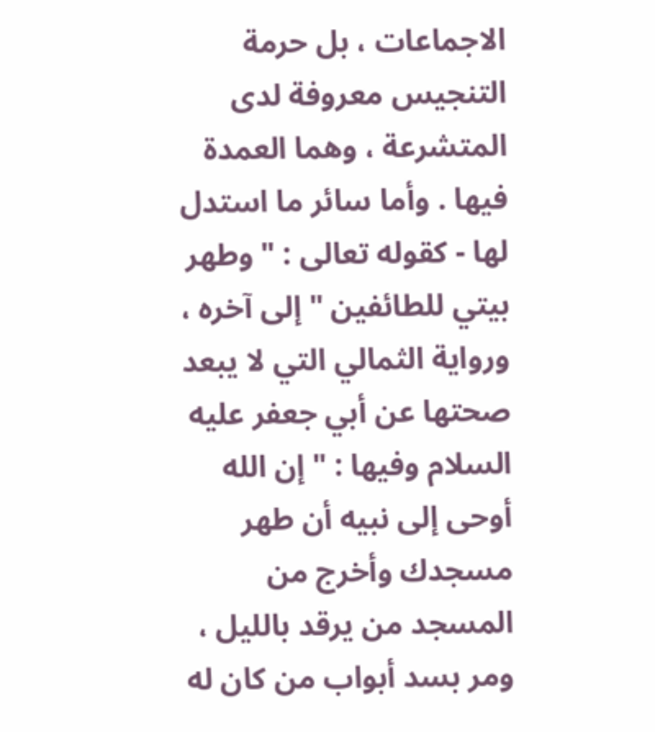الاجماعات ، بل حرمة التنجيس معروفة لدى المتشرعة ، وهما العمدة فيها . وأما سائر ما استدل لها - كقوله تعالى : " وطهر بيتي للطائفين " إلى آخره ، ورواية الثمالي التي لا يبعد صحتها عن أبي جعفر عليه السلام وفيها : " إن الله أوحى إلى نبيه أن طهر مسجدك وأخرج من المسجد من يرقد بالليل ، ومر بسد أبواب من كان له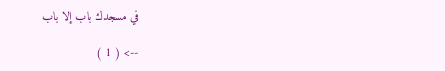في مسجدك باب إلا باب

--> ( 1 )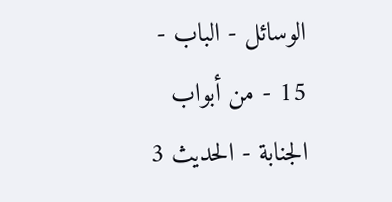الوسائل - الباب - 15 - من أبواب الجنابة - الحديث 3